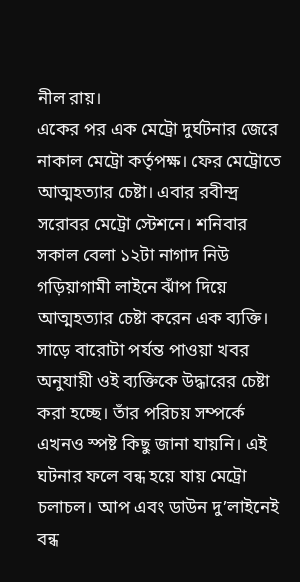নীল রায়।
একের পর এক মেট্রো দুর্ঘটনার জেরে নাকাল মেট্রো কর্তৃপক্ষ। ফের মেট্রোতে আত্মহত্যার চেষ্টা। এবার রবীন্দ্র সরোবর মেট্রো স্টেশনে। শনিবার সকাল বেলা ১২টা নাগাদ নিউ গড়িয়াগামী লাইনে ঝাঁপ দিয়ে আত্মহত্যার চেষ্টা করেন এক ব্যক্তি। সাড়ে বারোটা পর্যন্ত পাওয়া খবর অনুযায়ী ওই ব্যক্তিকে উদ্ধারের চেষ্টা করা হচ্ছে। তাঁর পরিচয় সম্পর্কে এখনও স্পষ্ট কিছু জানা যায়নি। এই ঘটনার ফলে বন্ধ হয়ে যায় মেট্রো চলাচল। আপ এবং ডাউন দু’লাইনেই বন্ধ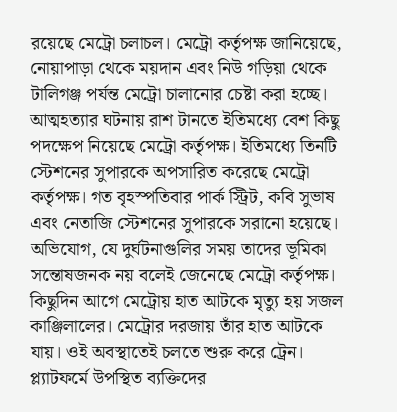রয়েছে মেট্রো চলাচল। মেট্রো কর্তৃপক্ষ জানিয়েছে, নোয়াপাড়া থেকে ময়দান এবং নিউ গড়িয়া থেকে টালিগঞ্জ পর্যন্ত মেট্রো চালানোর চেষ্টা করা হচ্ছে।
আত্মহত্যার ঘটনায় রাশ টানতে ইতিমধ্যে বেশ কিছু পদক্ষেপ নিয়েছে মেট্রো কর্তৃপক্ষ। ইতিমধ্যে তিনটি স্টেশনের সুপারকে অপসারিত করেছে মেট্রো কর্তৃপক্ষ। গত বৃহস্পতিবার পার্ক স্ট্রিট, কবি সুভাষ এবং নেতাজি স্টেশনের সুপারকে সরানো হয়েছে। অভিযোগ, যে দুর্ঘটনাগুলির সময় তাদের ভূমিকা সন্তোষজনক নয় বলেই জেনেছে মেট্রো কর্তৃপক্ষ। কিছুদিন আগে মেট্রোয় হাত আটকে মৃত্যু হয় সজল কাঞ্জিলালের। মেট্রোর দরজায় তাঁর হাত আটকে যায়। ওই অবস্থাতেই চলতে শুরু করে ট্রেন। প্ল্যাটফর্মে উপস্থিত ব্যক্তিদের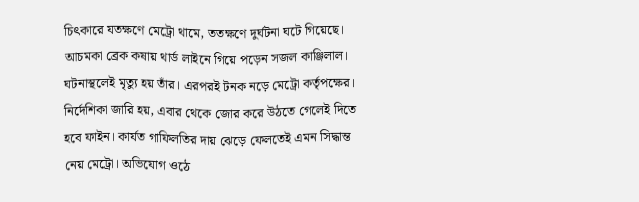চিৎকারে যতক্ষণে মেট্রো থামে, ততক্ষণে দুর্ঘটনা ঘটে গিয়েছে। আচমকা ব্রেক কষায় থার্ড লাইনে গিয়ে পড়েন সজল কাঞ্জিলাল। ঘটনাস্থলেই মৃত্যু হয় তাঁর। এরপরই টনক নড়ে মেট্রো কর্তৃপক্ষের। নির্দেশিকা জারি হয়, এবার থেকে জোর করে উঠতে গেলেই দিতে হবে ফাইন। কার্যত গাফিলতির দায় ঝেড়ে ফেলতেই এমন সিদ্ধান্ত নেয় মেট্রো। অভিযোগ ওঠে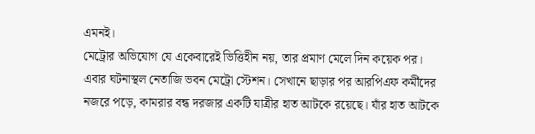এমনই।
মেট্রোর অভিযোগ যে একেবারেই ভিত্তিহীন নয়, তার প্রমাণ মেলে দিন কয়েক পর। এবার ঘটনাস্থল নেতাজি ভবন মেট্রো স্টেশন। সেখানে ছাড়ার পর আরপিএফ কর্মীদের নজরে পড়ে, কামরার বন্ধ দরজার একটি যাত্রীর হাত আটকে রয়েছে। যাঁর হাত আটকে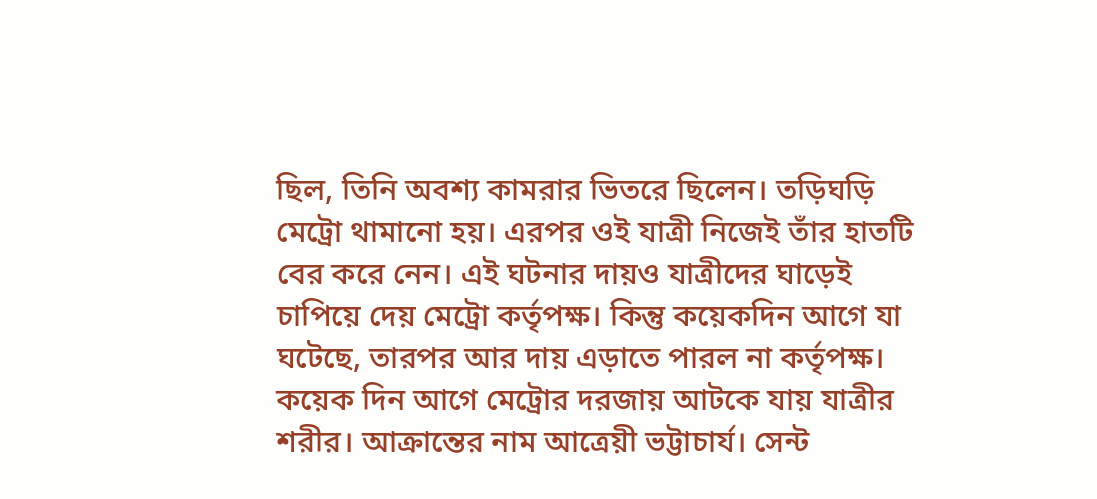ছিল, তিনি অবশ্য কামরার ভিতরে ছিলেন। তড়িঘড়ি মেট্রো থামানো হয়। এরপর ওই যাত্রী নিজেই তাঁর হাতটি বের করে নেন। এই ঘটনার দায়ও যাত্রীদের ঘাড়েই চাপিয়ে দেয় মেট্রো কর্তৃপক্ষ। কিন্তু কয়েকদিন আগে যা ঘটেছে, তারপর আর দায় এড়াতে পারল না কর্তৃপক্ষ।
কয়েক দিন আগে মেট্রোর দরজায় আটকে যায় যাত্রীর শরীর। আক্রান্তের নাম আত্রেয়ী ভট্টাচার্য। সেন্ট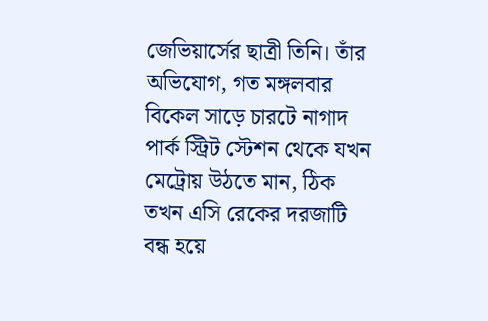জেভিয়ার্সের ছাত্রী তিনি। তাঁর অভিযোগ, গত মঙ্গলবার বিকেল সাড়ে চারটে নাগাদ পার্ক স্ট্রিট স্টেশন থেকে যখন মেট্রোয় উঠতে মান, ঠিক তখন এসি রেকের দরজাটি বন্ধ হয়ে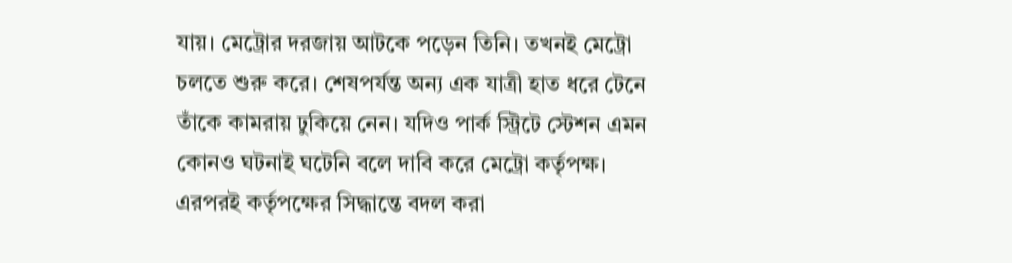যায়। মেট্রোর দরজায় আটকে পড়েন তিনি। তখনই মেট্রো চলতে শুরু করে। শেষপর্যন্ত অন্য এক যাত্রী হাত ধরে টেনে তাঁকে কামরায় ঢুকিয়ে নেন। যদিও পার্ক স্ট্রিটে স্টেশন এমন কোনও ঘটনাই ঘটেনি বলে দাবি করে মেট্রো কর্তৃপক্ষ। এরপরই কর্তৃপক্ষের সিদ্ধান্তে বদল করা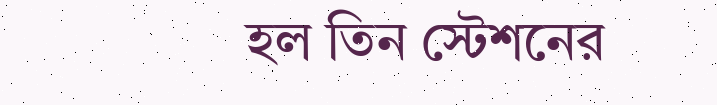হল তিন স্টেশনের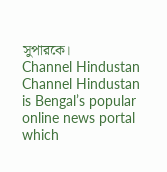সুপারকে।
Channel Hindustan Channel Hindustan is Bengal’s popular online news portal which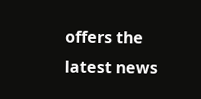offers the latest news